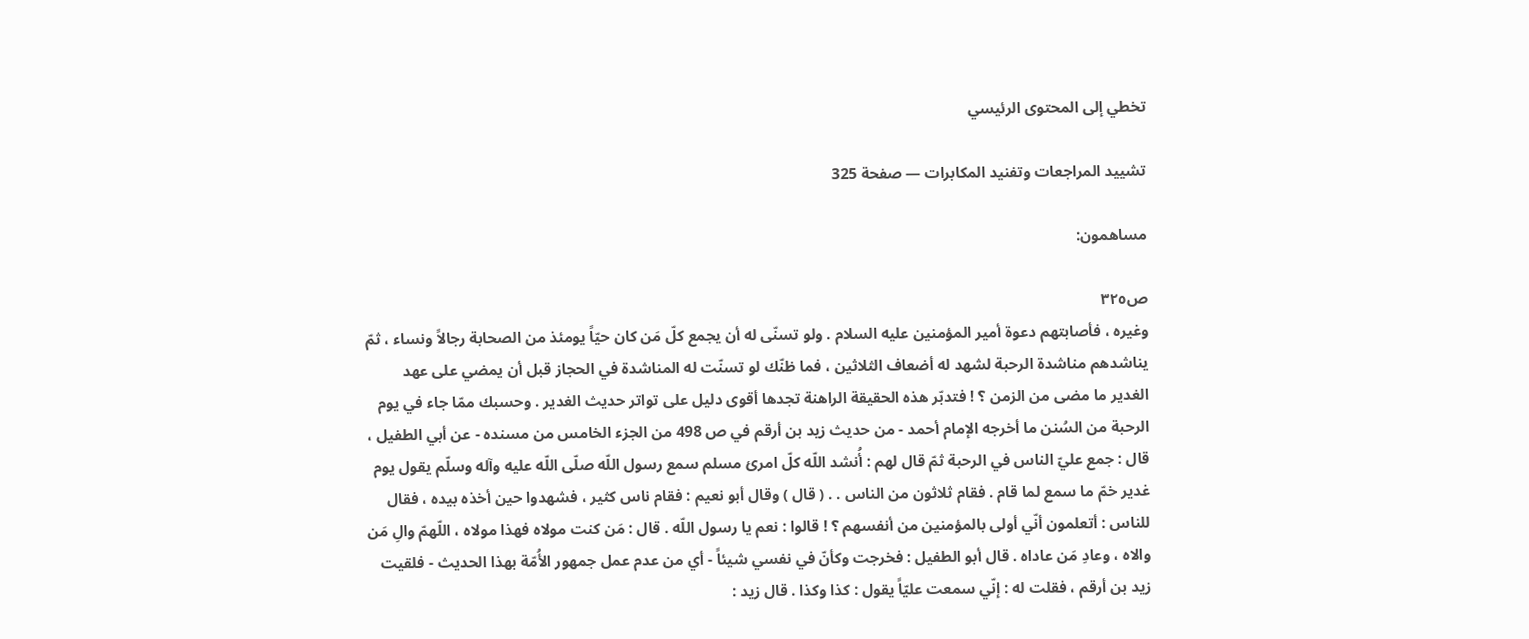تخطي إلى المحتوى الرئيسي

تشييد المراجعات وتفنيد المكابرات — صفحة 325

مساهمون:

ص٣٢٥
وغيره ، فأصابتهم دعوة أمير المؤمنين عليه السلام . ولو تسنّى له أن يجمع كلّ مَن كان حيّاً يومئذ من الصحابة رجالاً ونساء ، ثمّ يناشدهم مناشدة الرحبة لشهد له أضعاف الثلاثين ، فما ظنّك لو تسنّت له المناشدة في الحجاز قبل أن يمضي على عهد الغدير ما مضى من الزمن ؟ ! فتدبّر هذه الحقيقة الراهنة تجدها أقوى دليل على تواتر حديث الغدير . وحسبك ممّا جاء في يوم الرحبة من السُنن ما أخرجه الإمام أحمد - من حديث زيد بن أرقم في ص 498 من الجزء الخامس من مسنده - عن أبي الطفيل ، قال : جمع عليّ الناس في الرحبة ثمّ قال لهم : أُنشد اللّه كلّ امرئ مسلم سمع رسول اللّه صلّى اللّه عليه وآله وسلّم يقول يوم غدير خمّ ما سمع لما قام . فقام ثلاثون من الناس . . ( قال ) وقال أبو نعيم : فقام ناس كثير ، فشهدوا حين أخذه بيده ، فقال للناس : أتعلمون أنّي أولى بالمؤمنين من أنفسهم ؟ ! قالوا : نعم يا رسول اللّه . قال : مَن كنت مولاه فهذا مولاه ، اللّهمّ والِ مَن والاه ، وعادِ مَن عاداه . قال أبو الطفيل : فخرجت وكأنّ في نفسي شيئاً - أي من عدم عمل جمهور الأُمّة بهذا الحديث - فلقيت زيد بن أرقم ، فقلت له : إنّي سمعت عليّاً يقول : كذا وكذا . قال زيد :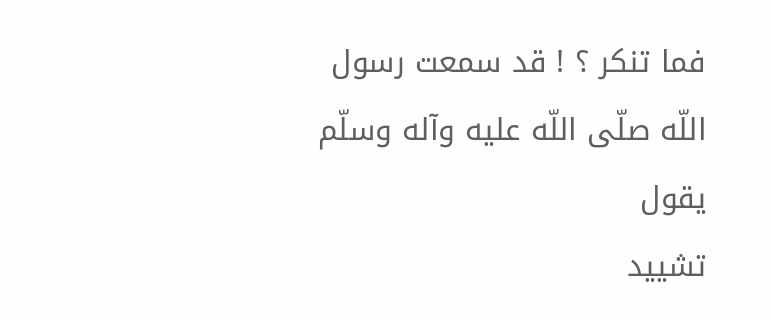فما تنكر ؟ ! قد سمعت رسول اللّه صلّى اللّه عليه وآله وسلّم يقول
تشييد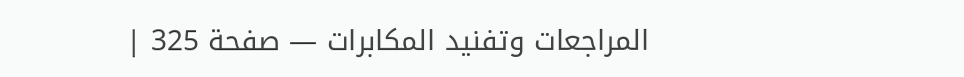المراجعات وتفنيد المكابرات — صفحة 325 |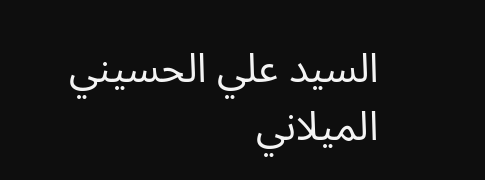السيد علي الحسيني الميلاني